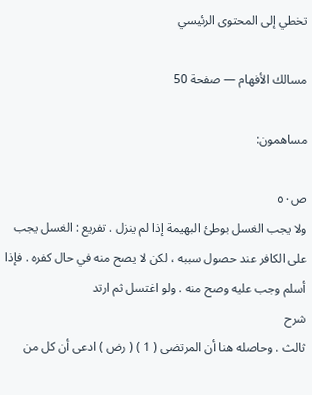تخطي إلى المحتوى الرئيسي

مسالك الأفهام — صفحة 50

مساهمون:

ص٥٠
ولا يجب الغسل بوطئ البهيمة إذا لم ينزل . تفريع : الغسل يجب على الكافر عند حصول سببه ، لكن لا يصح منه في حال كفره . فإذا أسلم وجب عليه وصح منه . ولو اغتسل ثم ارتد
شرح
ثالث . وحاصله هنا أن المرتضى ( 1 ) ( رض ) ادعى أن كل من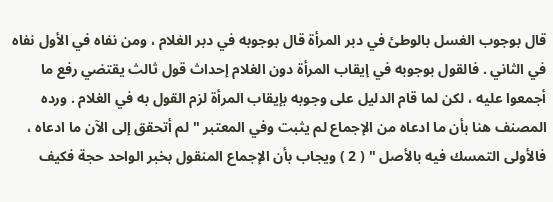قال بوجوب الغسل بالوطئ في دبر المرأة قال بوجوبه في دبر الغلام ، ومن نفاه في الأول نفاه في الثاني . فالقول بوجوبه في إيقاب المرأة دون الغلام إحداث قول ثالث يقتضي رفع ما أجمعوا عليه ، لكن لما قام الدليل على وجوبه بإيقاب المرأة لزم القول به في الغلام . ورده المصنف هنا بأن ما ادعاه من الإجماع لم يثبت وفي المعتبر " لم أتحقق إلى الآن ما ادعاه ، فالأولى التمسك فيه بالأصل " ( 2 ) ويجاب بأن الإجماع المنقول بخبر الواحد حجة فكيف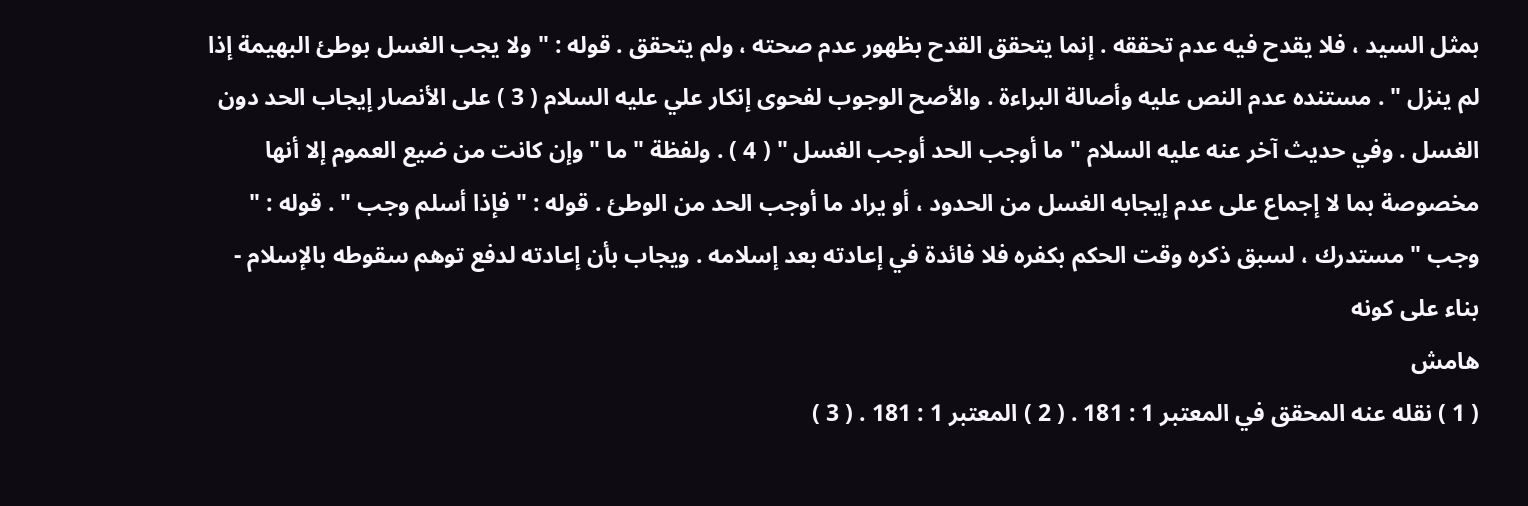بمثل السيد ، فلا يقدح فيه عدم تحققه . إنما يتحقق القدح بظهور عدم صحته ، ولم يتحقق . قوله : " ولا يجب الغسل بوطئ البهيمة إذا لم ينزل " . مستنده عدم النص عليه وأصالة البراءة . والأصح الوجوب لفحوى إنكار علي عليه السلام ( 3 ) على الأنصار إيجاب الحد دون الغسل . وفي حديث آخر عنه عليه السلام " ما أوجب الحد أوجب الغسل " ( 4 ) . ولفظة " ما " وإن كانت من ضيع العموم إلا أنها مخصوصة بما لا إجماع على عدم إيجابه الغسل من الحدود ، أو يراد ما أوجب الحد من الوطئ . قوله : " فإذا أسلم وجب " . قوله : " وجب " مستدرك ، لسبق ذكره وقت الحكم بكفره فلا فائدة في إعادته بعد إسلامه . ويجاب بأن إعادته لدفع توهم سقوطه بالإسلام - بناء على كونه
هامش
( 1 ) نقله عنه المحقق في المعتبر 1 : 181 . ( 2 ) المعتبر 1 : 181 . ( 3 )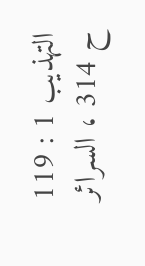التهذيب 1 : 119 ح 314 ، السرائر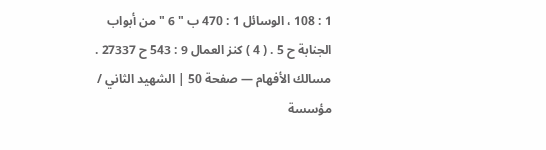1 : 108 ، الوسائل 1 : 470 ب " 6 " من أبواب الجنابة ح 5 . ( 4 ) كنز العمال 9 : 543 ح 27337 .
مسالك الأفهام — صفحة 50 | الشهيد الثاني / مؤسسة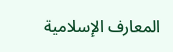المعارف الإسلامية